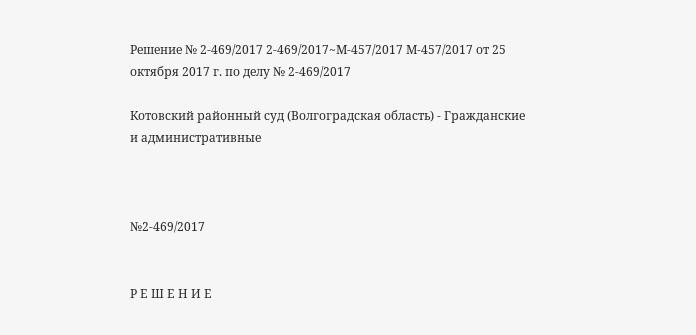Решение № 2-469/2017 2-469/2017~М-457/2017 М-457/2017 от 25 октября 2017 г. по делу № 2-469/2017

Котовский районный суд (Волгоградская область) - Гражданские и административные



№2-469/2017


Р Е Ш Е Н И Е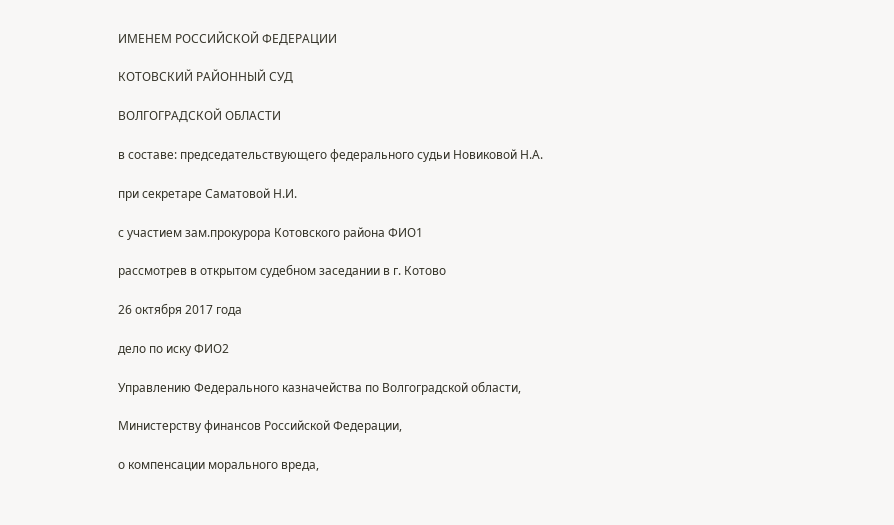ИМЕНЕМ РОССИЙСКОЙ ФЕДЕРАЦИИ

КОТОВСКИЙ РАЙОННЫЙ СУД

ВОЛГОГРАДСКОЙ ОБЛАСТИ

в составе: председательствующего федерального судьи Новиковой Н.А.

при секретаре Саматовой Н.И.

с участием зам.прокурора Котовского района ФИО1

рассмотрев в открытом судебном заседании в г. Котово

26 октября 2017 года

дело по иску ФИО2

Управлению Федерального казначейства по Волгоградской области,

Министерству финансов Российской Федерации,

о компенсации морального вреда,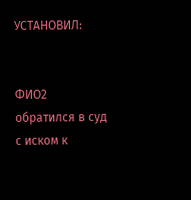УСТАНОВИЛ:


ФИО2 обратился в суд с иском к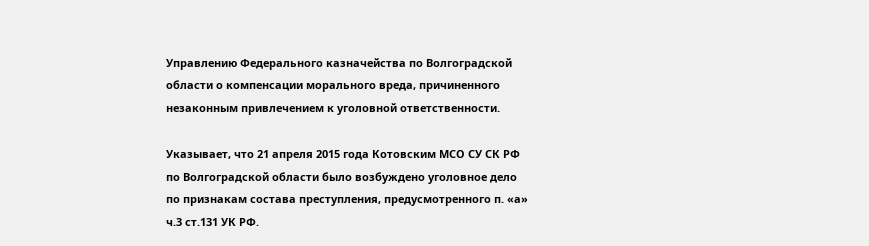Управлению Федерального казначейства по Волгоградской области о компенсации морального вреда, причиненного незаконным привлечением к уголовной ответственности.

Указывает, что 21 апреля 2015 года Котовским МСО СУ СК РФ по Волгоградской области было возбуждено уголовное дело по признакам состава преступления, предусмотренного п. «а» ч.3 ст.131 УК РФ.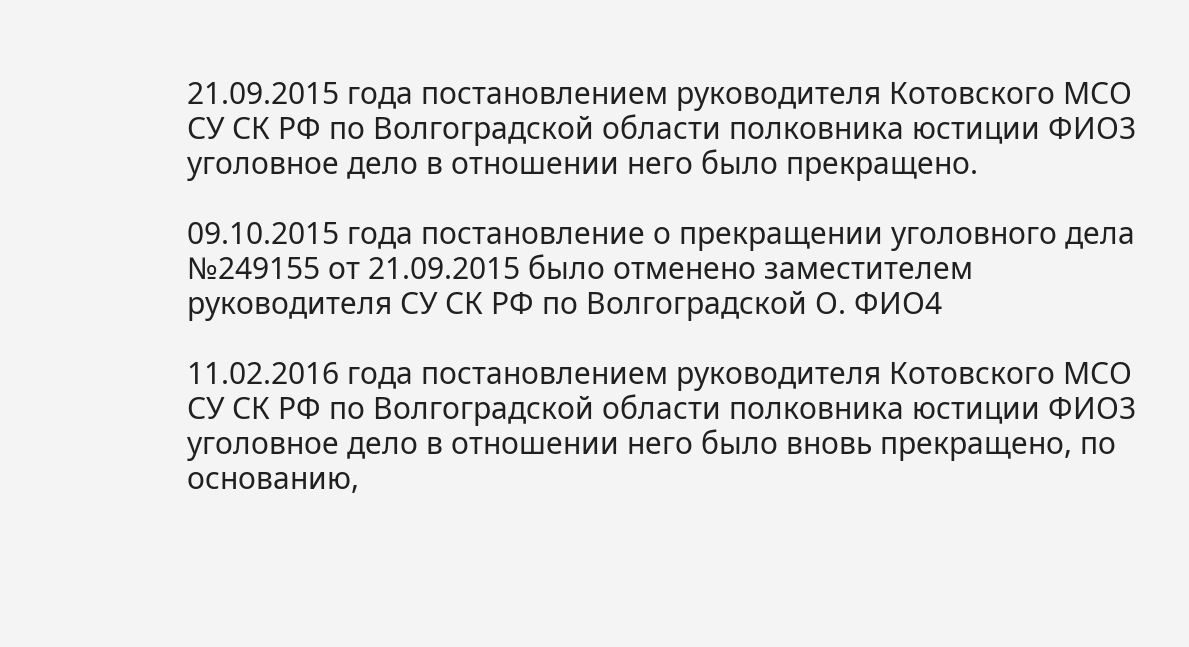21.09.2015 года постановлением руководителя Котовского МСО СУ СК РФ по Волгоградской области полковника юстиции ФИО3 уголовное дело в отношении него было прекращено.

09.10.2015 года постановление о прекращении уголовного дела №249155 от 21.09.2015 было отменено заместителем руководителя СУ СК РФ по Волгоградской О. ФИО4

11.02.2016 года постановлением руководителя Котовского МСО СУ СК РФ по Волгоградской области полковника юстиции ФИО3 уголовное дело в отношении него было вновь прекращено, по основанию,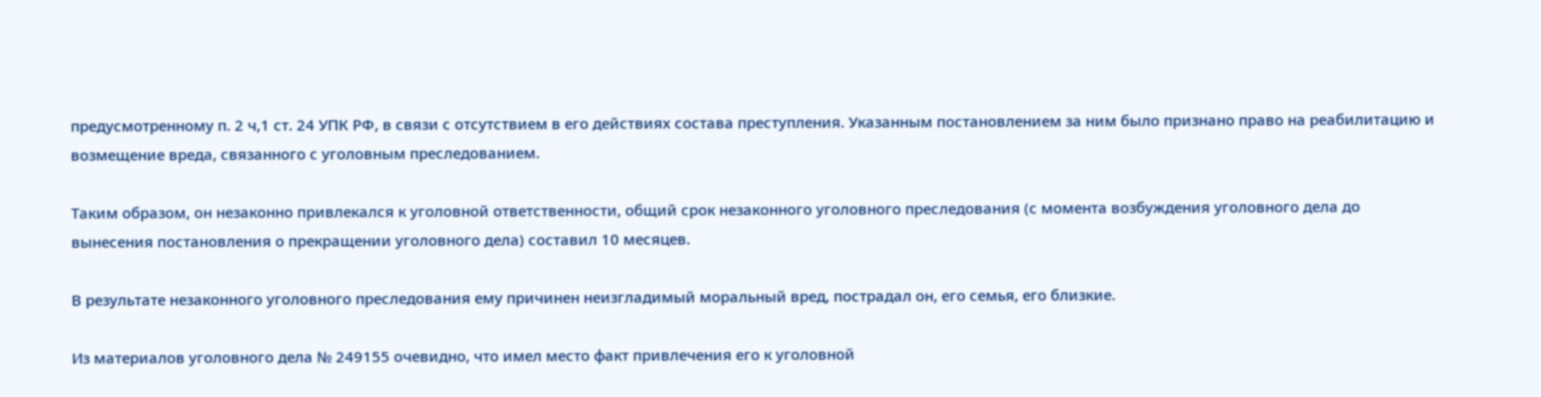предусмотренному п. 2 ч,1 ст. 24 УПК РФ, в связи с отсутствием в его действиях состава преступления. Указанным постановлением за ним было признано право на реабилитацию и возмещение вреда, связанного с уголовным преследованием.

Таким образом, он незаконно привлекался к уголовной ответственности, общий срок незаконного уголовного преследования (с момента возбуждения уголовного дела до вынесения постановления о прекращении уголовного дела) составил 10 месяцев.

В результате незаконного уголовного преследования ему причинен неизгладимый моральный вред, пострадал он, его семья, его близкие.

Из материалов уголовного дела № 249155 очевидно, что имел место факт привлечения его к уголовной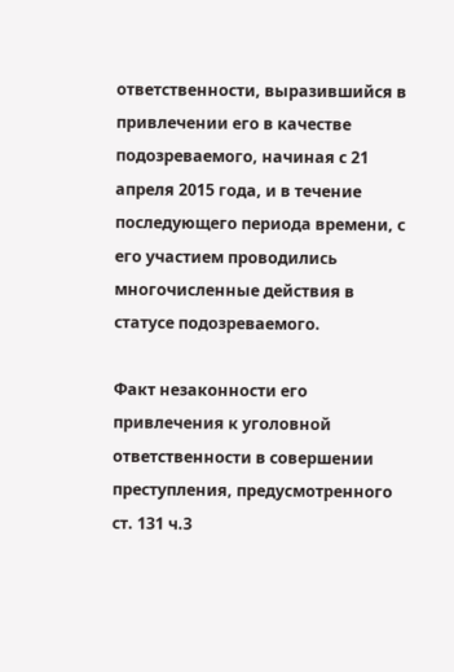ответственности, выразившийся в привлечении его в качестве подозреваемого, начиная с 21 апреля 2015 года, и в течение последующего периода времени, с его участием проводились многочисленные действия в статусе подозреваемого.

Факт незаконности его привлечения к уголовной ответственности в совершении преступления, предусмотренного ст. 131 ч.3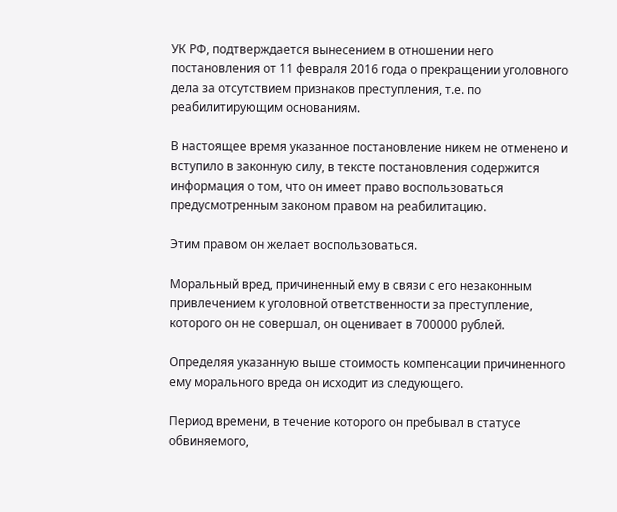УК РФ, подтверждается вынесением в отношении него постановления от 11 февраля 2016 года о прекращении уголовного дела за отсутствием признаков преступления, т.е. по реабилитирующим основаниям.

В настоящее время указанное постановление никем не отменено и вступило в законную силу, в тексте постановления содержится информация о том, что он имеет право воспользоваться предусмотренным законом правом на реабилитацию.

Этим правом он желает воспользоваться.

Моральный вред, причиненный ему в связи с его незаконным привлечением к уголовной ответственности за преступление, которого он не совершал, он оценивает в 700000 рублей.

Определяя указанную выше стоимость компенсации причиненного ему морального вреда он исходит из следующего.

Период времени, в течение которого он пребывал в статусе обвиняемого,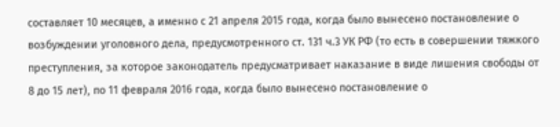составляет 10 месяцев, а именно с 21 апреля 2015 года, когда было вынесено постановление о возбуждении уголовного дела, предусмотренного ст. 131 ч.3 УК РФ (то есть в совершении тяжкого преступления, за которое законодатель предусматривает наказание в виде лишения свободы от 8 до 15 лет), по 11 февраля 2016 года, когда было вынесено постановление о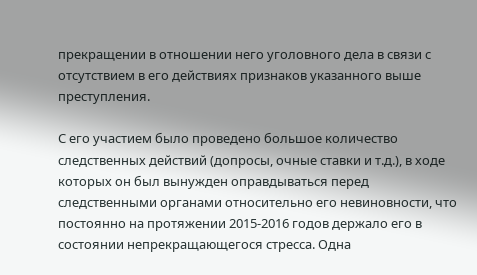прекращении в отношении него уголовного дела в связи с отсутствием в его действиях признаков указанного выше преступления.

С его участием было проведено большое количество следственных действий (допросы, очные ставки и т.д.), в ходе которых он был вынужден оправдываться перед следственными органами относительно его невиновности, что постоянно на протяжении 2015-2016 годов держало его в состоянии непрекращающегося стресса. Одна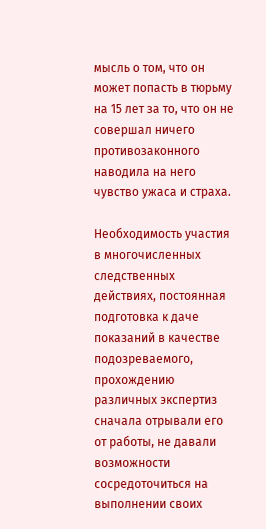мысль о том, что он может попасть в тюрьму на 15 лет за то, что он не совершал ничего противозаконного наводила на него чувство ужаса и страха.

Необходимость участия в многочисленных следственных действиях, постоянная подготовка к даче показаний в качестве подозреваемого, прохождению различных экспертиз сначала отрывали его от работы, не давали возможности сосредоточиться на выполнении своих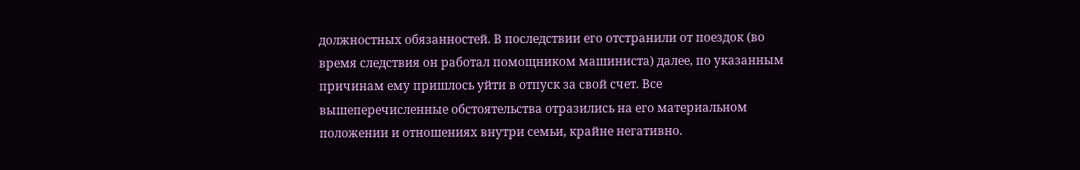должностных обязанностей. В последствии его отстранили от поездок (во время следствия он работал помощником машиниста) далее, по указанным причинам ему пришлось уйти в отпуск за свой счет. Все вышеперечисленные обстоятельства отразились на его материальном положении и отношениях внутри семьи, крайне негативно.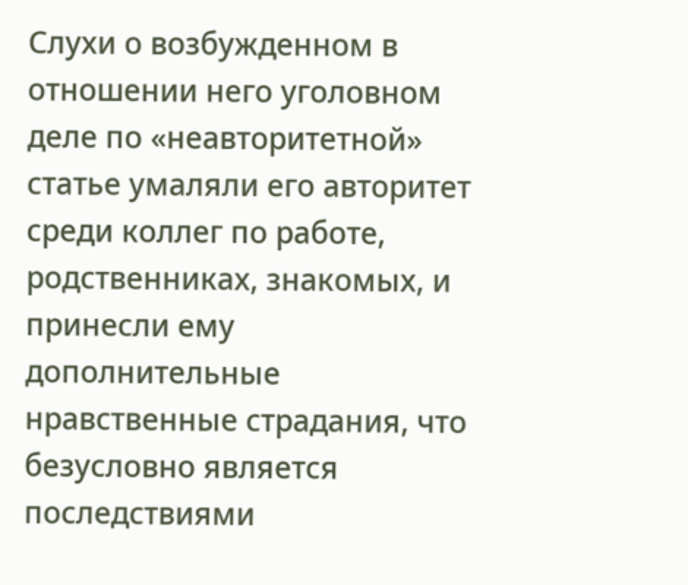Слухи о возбужденном в отношении него уголовном деле по «неавторитетной» статье умаляли его авторитет среди коллег по работе, родственниках, знакомых, и принесли ему дополнительные нравственные страдания, что безусловно является последствиями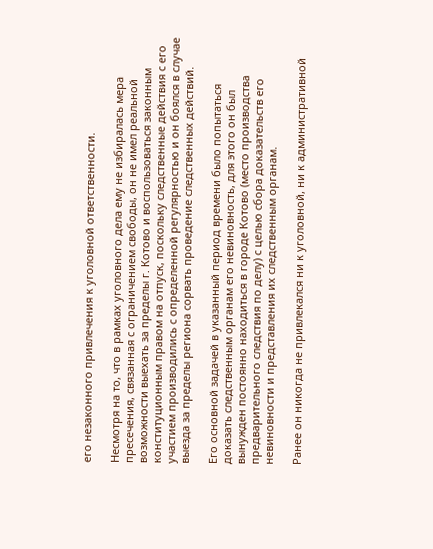его незаконного привлечения к уголовной ответственности.

Несмотря на то, что в рамках уголовного дела ему не избиралась мера пресечения, связанная с ограничением свободы, он не имел реальной возможности выехать за пределы г. Котово и воспользоваться законным конституционным правом на отпуск, поскольку следственные действия с его участием производились с определенной регулярностью и он боялся в случае выезда за пределы региона сорвать проведение следственных действий.

Его основной задачей в указанный период времени было попытаться доказать следственным органам его невиновность, для этого он был вынужден постоянно находиться в городе Котово (место производства предварительного следствия по делу) с целью сбора доказательств его невиновности и представления их следственным органам.

Ранее он никогда не привлекался ни к уголовной, ни к административной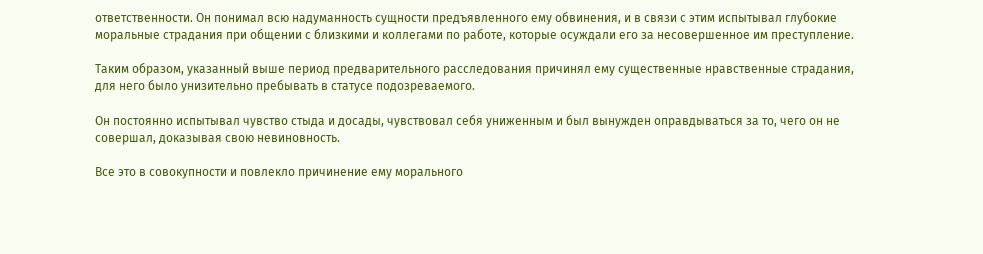ответственности. Он понимал всю надуманность сущности предъявленного ему обвинения, и в связи с этим испытывал глубокие моральные страдания при общении с близкими и коллегами по работе, которые осуждали его за несовершенное им преступление.

Таким образом, указанный выше период предварительного расследования причинял ему существенные нравственные страдания, для него было унизительно пребывать в статусе подозреваемого.

Он постоянно испытывал чувство стыда и досады, чувствовал себя униженным и был вынужден оправдываться за то, чего он не совершал, доказывая свою невиновность.

Все это в совокупности и повлекло причинение ему морального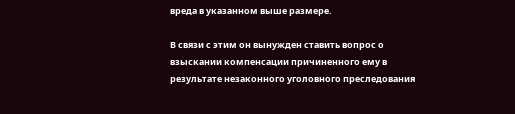вреда в указанном выше размере.

В связи с этим он вынужден ставить вопрос о взыскании компенсации причиненного ему в результате незаконного уголовного преследования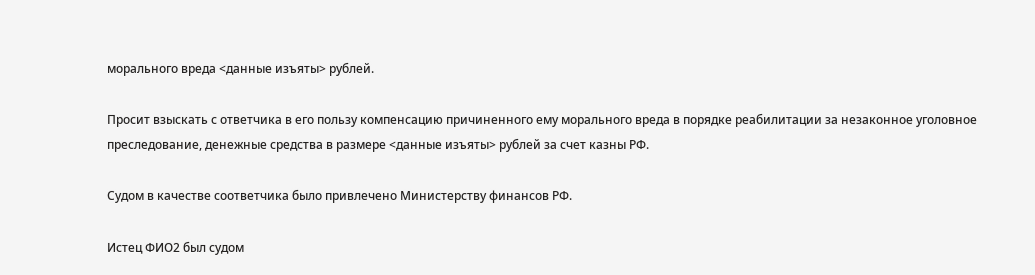морального вреда <данные изъяты> рублей.

Просит взыскать с ответчика в его пользу компенсацию причиненного ему морального вреда в порядке реабилитации за незаконное уголовное преследование, денежные средства в размере <данные изъяты> рублей за счет казны РФ.

Судом в качестве соответчика было привлечено Министерству финансов РФ.

Истец ФИО2 был судом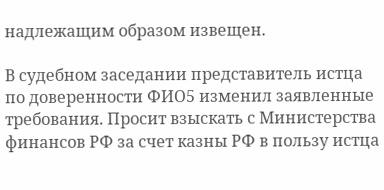надлежащим образом извещен.

В судебном заседании представитель истца по доверенности ФИО5 изменил заявленные требования. Просит взыскать с Министерства финансов РФ за счет казны РФ в пользу истца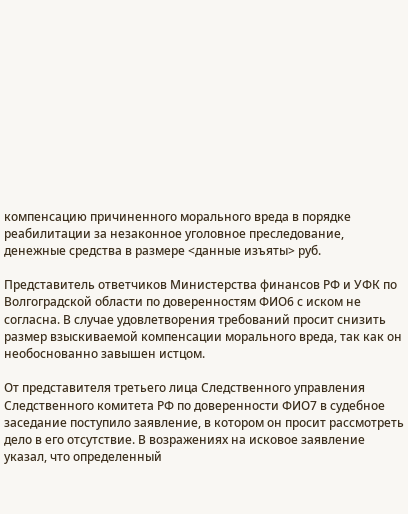компенсацию причиненного морального вреда в порядке реабилитации за незаконное уголовное преследование, денежные средства в размере <данные изъяты> руб.

Представитель ответчиков Министерства финансов РФ и УФК по Волгоградской области по доверенностям ФИО6 с иском не согласна. В случае удовлетворения требований просит снизить размер взыскиваемой компенсации морального вреда, так как он необоснованно завышен истцом.

От представителя третьего лица Следственного управления Следственного комитета РФ по доверенности ФИО7 в судебное заседание поступило заявление, в котором он просит рассмотреть дело в его отсутствие. В возражениях на исковое заявление указал, что определенный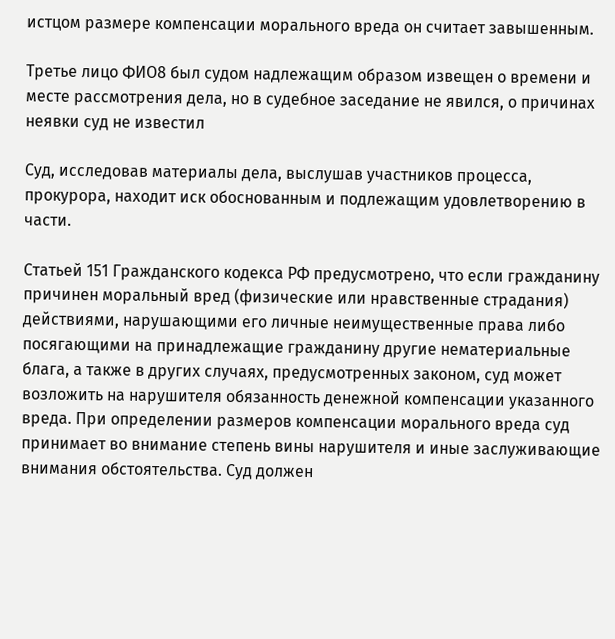истцом размере компенсации морального вреда он считает завышенным.

Третье лицо ФИО8 был судом надлежащим образом извещен о времени и месте рассмотрения дела, но в судебное заседание не явился, о причинах неявки суд не известил

Суд, исследовав материалы дела, выслушав участников процесса, прокурора, находит иск обоснованным и подлежащим удовлетворению в части.

Статьей 151 Гражданского кодекса РФ предусмотрено, что если гражданину причинен моральный вред (физические или нравственные страдания) действиями, нарушающими его личные неимущественные права либо посягающими на принадлежащие гражданину другие нематериальные блага, а также в других случаях, предусмотренных законом, суд может возложить на нарушителя обязанность денежной компенсации указанного вреда. При определении размеров компенсации морального вреда суд принимает во внимание степень вины нарушителя и иные заслуживающие внимания обстоятельства. Суд должен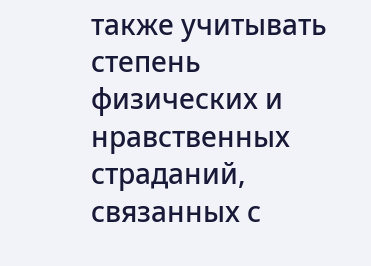также учитывать степень физических и нравственных страданий, связанных с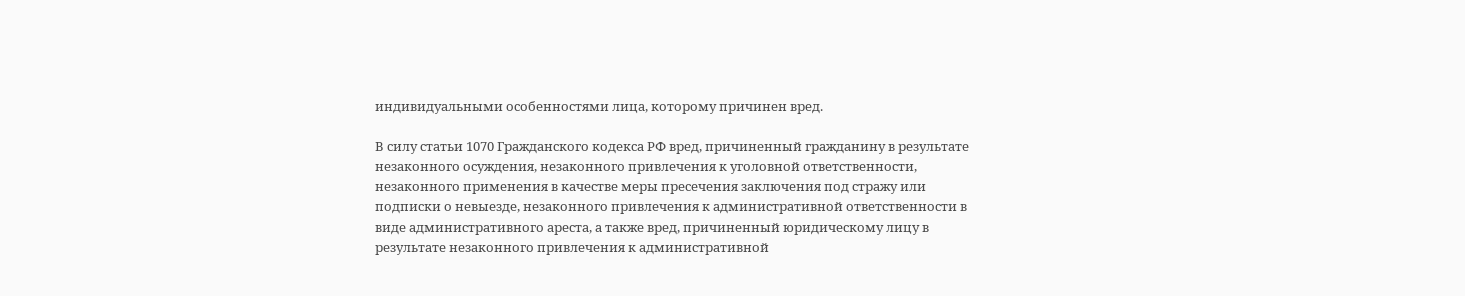индивидуальными особенностями лица, которому причинен вред.

В силу статьи 1070 Гражданского кодекса РФ вред, причиненный гражданину в результате незаконного осуждения, незаконного привлечения к уголовной ответственности, незаконного применения в качестве меры пресечения заключения под стражу или подписки о невыезде, незаконного привлечения к административной ответственности в виде административного ареста, а также вред, причиненный юридическому лицу в результате незаконного привлечения к административной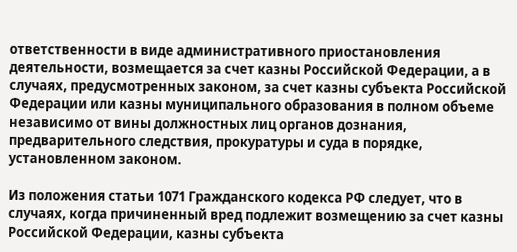ответственности в виде административного приостановления деятельности, возмещается за счет казны Российской Федерации, а в случаях, предусмотренных законом, за счет казны субъекта Российской Федерации или казны муниципального образования в полном объеме независимо от вины должностных лиц органов дознания, предварительного следствия, прокуратуры и суда в порядке, установленном законом.

Из положения статьи 1071 Гражданского кодекса РФ следует, что в случаях, когда причиненный вред подлежит возмещению за счет казны Российской Федерации, казны субъекта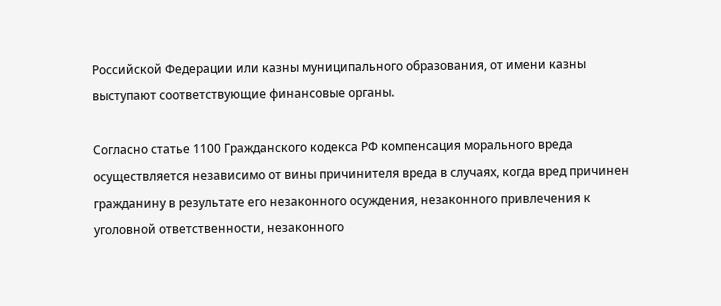Российской Федерации или казны муниципального образования, от имени казны выступают соответствующие финансовые органы.

Согласно статье 1100 Гражданского кодекса РФ компенсация морального вреда осуществляется независимо от вины причинителя вреда в случаях, когда вред причинен гражданину в результате его незаконного осуждения, незаконного привлечения к уголовной ответственности, незаконного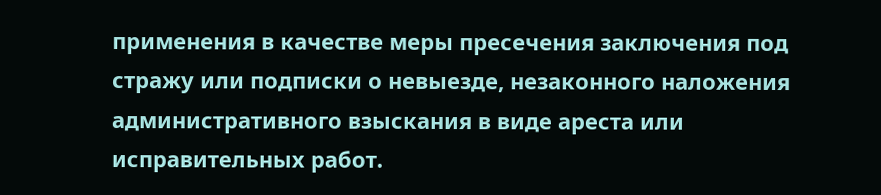применения в качестве меры пресечения заключения под стражу или подписки о невыезде, незаконного наложения административного взыскания в виде ареста или исправительных работ.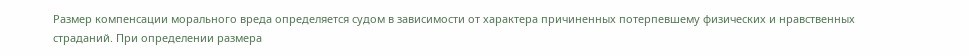Размер компенсации морального вреда определяется судом в зависимости от характера причиненных потерпевшему физических и нравственных страданий. При определении размера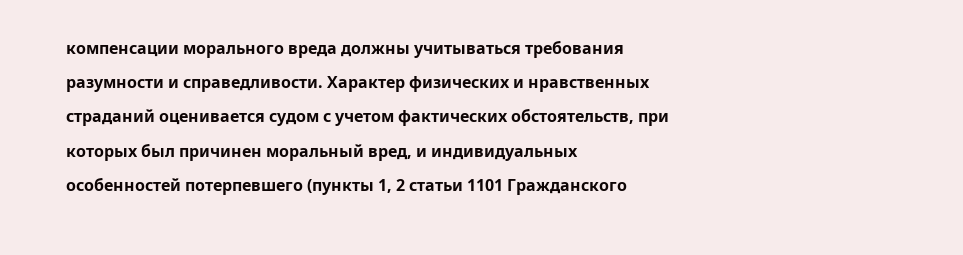компенсации морального вреда должны учитываться требования разумности и справедливости. Характер физических и нравственных страданий оценивается судом с учетом фактических обстоятельств, при которых был причинен моральный вред, и индивидуальных особенностей потерпевшего (пункты 1, 2 статьи 1101 Гражданского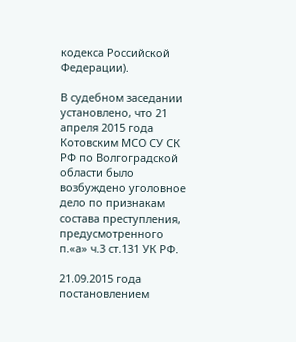кодекса Российской Федерации).

В судебном заседании установлено, что 21 апреля 2015 года Котовским МСО СУ СК РФ по Волгоградской области было возбуждено уголовное дело по признакам состава преступления, предусмотренного п.«а» ч.3 ст.131 УК РФ.

21.09.2015 года постановлением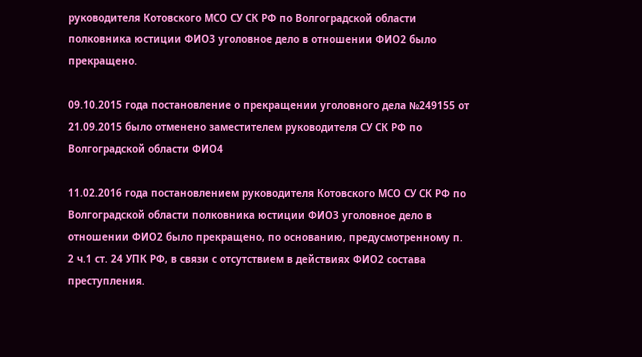руководителя Котовского МСО СУ СК РФ по Волгоградской области полковника юстиции ФИО3 уголовное дело в отношении ФИО2 было прекращено.

09.10.2015 года постановление о прекращении уголовного дела №249155 от 21.09.2015 было отменено заместителем руководителя СУ СК РФ по Волгоградской области ФИО4

11.02.2016 года постановлением руководителя Котовского МСО СУ СК РФ по Волгоградской области полковника юстиции ФИО3 уголовное дело в отношении ФИО2 было прекращено, по основанию, предусмотренному п. 2 ч.1 ст. 24 УПК РФ, в связи с отсутствием в действиях ФИО2 состава преступления.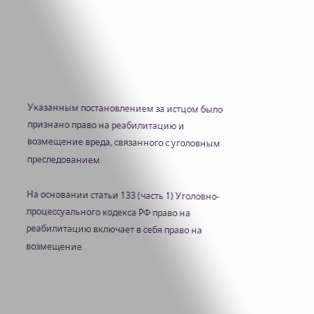Указанным постановлением за истцом было признано право на реабилитацию и возмещение вреда, связанного с уголовным преследованием.

На основании статьи 133 (часть 1) Уголовно-процессуального кодекса РФ право на реабилитацию включает в себя право на возмещение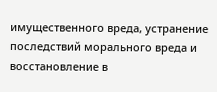имущественного вреда, устранение последствий морального вреда и восстановление в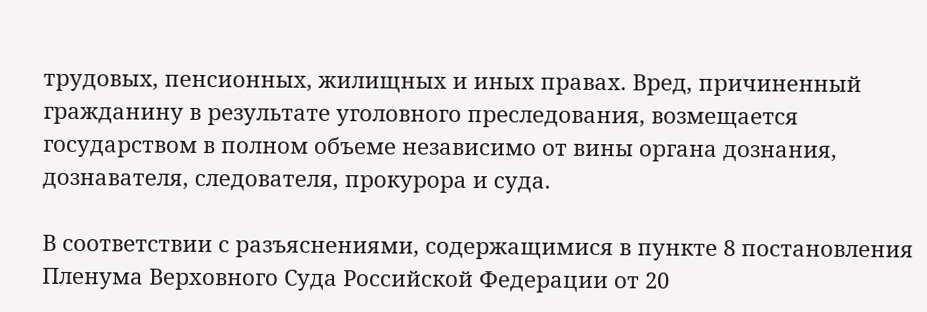трудовых, пенсионных, жилищных и иных правах. Вред, причиненный гражданину в результате уголовного преследования, возмещается государством в полном объеме независимо от вины органа дознания, дознавателя, следователя, прокурора и суда.

В соответствии с разъяснениями, содержащимися в пункте 8 постановления Пленума Верховного Суда Российской Федерации от 20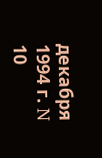декабря 1994 г. N 10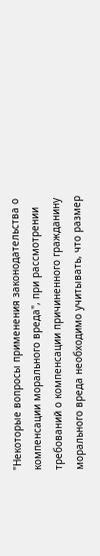"Некоторые вопросы применения законодательства о компенсации морального вреда", при рассмотрении требований о компенсации причиненного гражданину морального вреда необходимо учитывать, что размер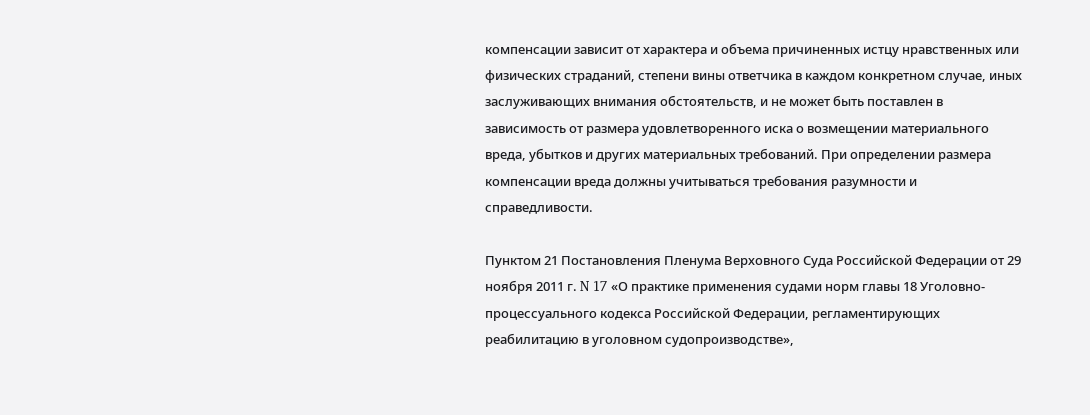компенсации зависит от характера и объема причиненных истцу нравственных или физических страданий, степени вины ответчика в каждом конкретном случае, иных заслуживающих внимания обстоятельств, и не может быть поставлен в зависимость от размера удовлетворенного иска о возмещении материального вреда, убытков и других материальных требований. При определении размера компенсации вреда должны учитываться требования разумности и справедливости.

Пунктом 21 Постановления Пленума Верховного Суда Российской Федерации от 29 ноября 2011 г. N 17 «О практике применения судами норм главы 18 Уголовно-процессуального кодекса Российской Федерации, регламентирующих реабилитацию в уголовном судопроизводстве»,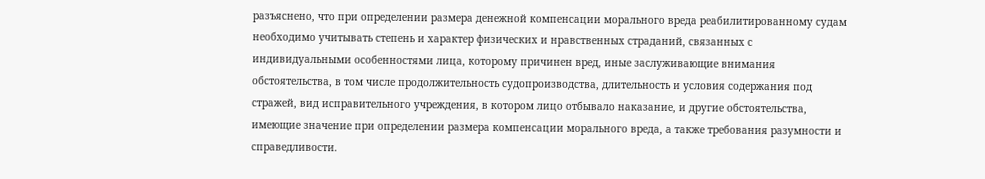разъяснено, что при определении размера денежной компенсации морального вреда реабилитированному судам необходимо учитывать степень и характер физических и нравственных страданий, связанных с индивидуальными особенностями лица, которому причинен вред, иные заслуживающие внимания обстоятельства, в том числе продолжительность судопроизводства, длительность и условия содержания под стражей, вид исправительного учреждения, в котором лицо отбывало наказание, и другие обстоятельства, имеющие значение при определении размера компенсации морального вреда, а также требования разумности и справедливости.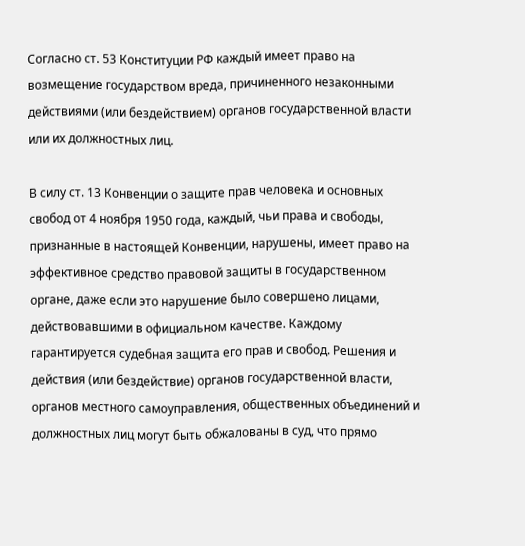Согласно ст. 53 Конституции РФ каждый имеет право на возмещение государством вреда, причиненного незаконными действиями (или бездействием) органов государственной власти или их должностных лиц.

В силу ст. 13 Конвенции о защите прав человека и основных свобод от 4 ноября 1950 года, каждый, чьи права и свободы, признанные в настоящей Конвенции, нарушены, имеет право на эффективное средство правовой защиты в государственном органе, даже если это нарушение было совершено лицами, действовавшими в официальном качестве. Каждому гарантируется судебная защита его прав и свобод. Решения и действия (или бездействие) органов государственной власти, органов местного самоуправления, общественных объединений и должностных лиц могут быть обжалованы в суд, что прямо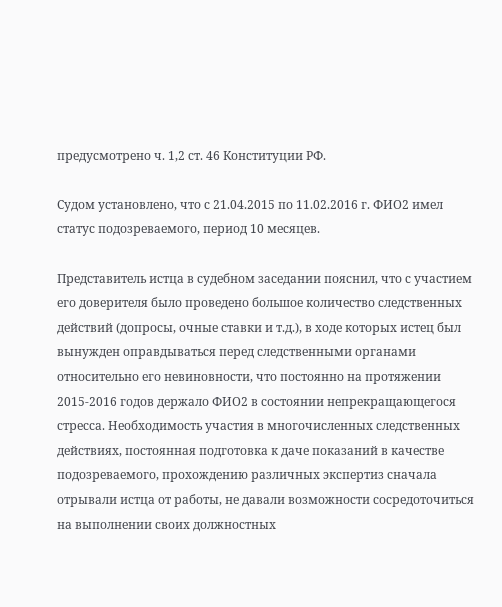предусмотрено ч. 1,2 ст. 46 Конституции РФ.

Судом установлено, что с 21.04.2015 по 11.02.2016 г. ФИО2 имел статус подозреваемого, период 10 месяцев.

Представитель истца в судебном заседании пояснил, что с участием его доверителя было проведено большое количество следственных действий (допросы, очные ставки и т.д.), в ходе которых истец был вынужден оправдываться перед следственными органами относительно его невиновности, что постоянно на протяжении 2015-2016 годов держало ФИО2 в состоянии непрекращающегося стресса. Необходимость участия в многочисленных следственных действиях, постоянная подготовка к даче показаний в качестве подозреваемого, прохождению различных экспертиз сначала отрывали истца от работы, не давали возможности сосредоточиться на выполнении своих должностных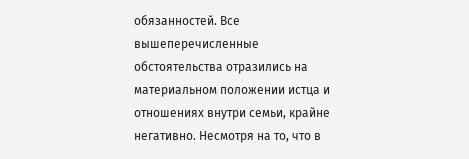обязанностей. Все вышеперечисленные обстоятельства отразились на материальном положении истца и отношениях внутри семьи, крайне негативно. Несмотря на то, что в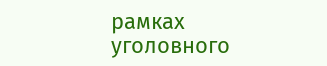рамках уголовного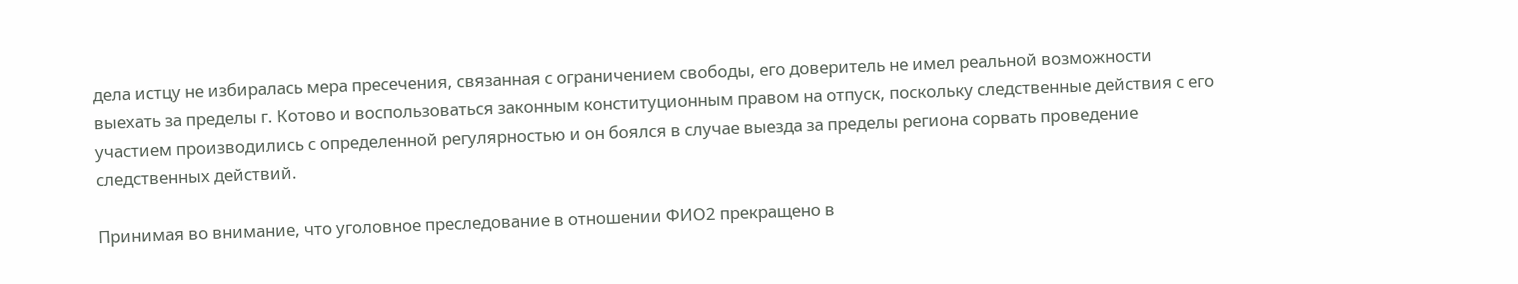дела истцу не избиралась мера пресечения, связанная с ограничением свободы, его доверитель не имел реальной возможности выехать за пределы г. Котово и воспользоваться законным конституционным правом на отпуск, поскольку следственные действия с его участием производились с определенной регулярностью и он боялся в случае выезда за пределы региона сорвать проведение следственных действий.

Принимая во внимание, что уголовное преследование в отношении ФИО2 прекращено в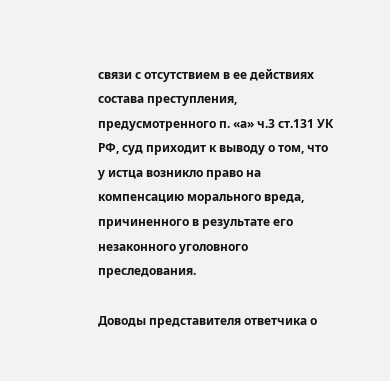связи с отсутствием в ее действиях состава преступления, предусмотренного п. «а» ч.3 ст.131 УК РФ, суд приходит к выводу о том, что у истца возникло право на компенсацию морального вреда, причиненного в результате его незаконного уголовного преследования.

Доводы представителя ответчика о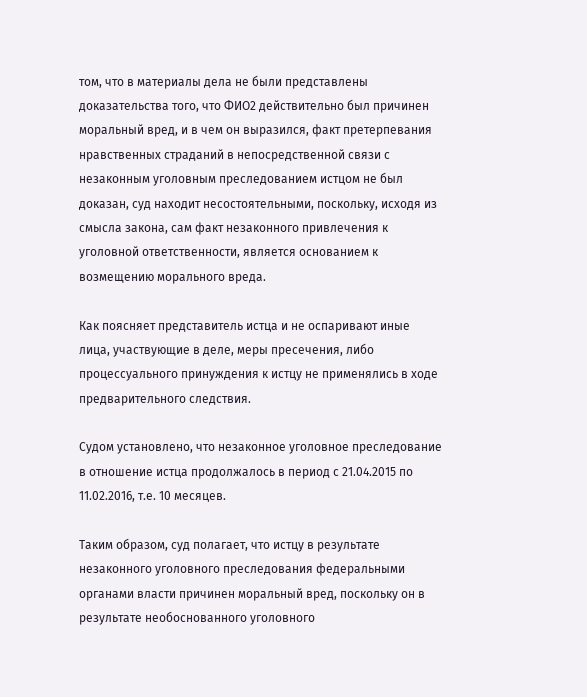том, что в материалы дела не были представлены доказательства того, что ФИО2 действительно был причинен моральный вред, и в чем он выразился, факт претерпевания нравственных страданий в непосредственной связи с незаконным уголовным преследованием истцом не был доказан, суд находит несостоятельными, поскольку, исходя из смысла закона, сам факт незаконного привлечения к уголовной ответственности, является основанием к возмещению морального вреда.

Как поясняет представитель истца и не оспаривают иные лица, участвующие в деле, меры пресечения, либо процессуального принуждения к истцу не применялись в ходе предварительного следствия.

Судом установлено, что незаконное уголовное преследование в отношение истца продолжалось в период с 21.04.2015 по 11.02.2016, т.е. 10 месяцев.

Таким образом, суд полагает, что истцу в результате незаконного уголовного преследования федеральными органами власти причинен моральный вред, поскольку он в результате необоснованного уголовного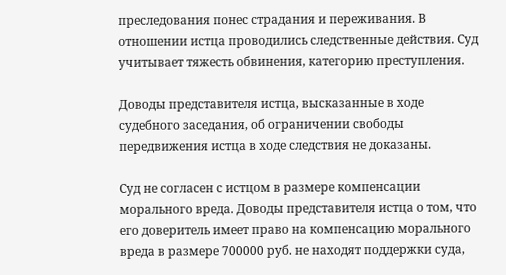преследования понес страдания и переживания. В отношении истца проводились следственные действия. Суд учитывает тяжесть обвинения, категорию преступления.

Доводы представителя истца, высказанные в ходе судебного заседания, об ограничении свободы передвижения истца в ходе следствия не доказаны.

Суд не согласен с истцом в размере компенсации морального вреда. Доводы представителя истца о том, что его доверитель имеет право на компенсацию морального вреда в размере 700000 руб. не находят поддержки суда,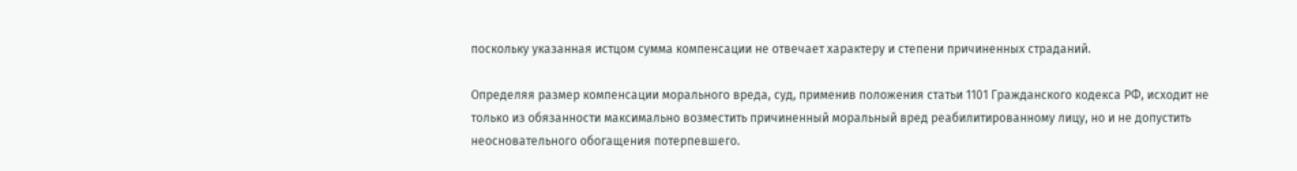поскольку указанная истцом сумма компенсации не отвечает характеру и степени причиненных страданий.

Определяя размер компенсации морального вреда, суд, применив положения статьи 1101 Гражданского кодекса РФ, исходит не только из обязанности максимально возместить причиненный моральный вред реабилитированному лицу, но и не допустить неосновательного обогащения потерпевшего.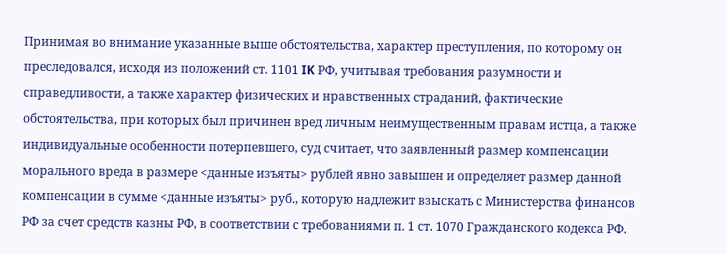Принимая во внимание указанные выше обстоятельства, характер преступления, по которому он преследовался, исходя из положений ст. 1101 IK РФ, учитывая требования разумности и справедливости, а также характер физических и нравственных страданий, фактические обстоятельства, при которых был причинен вред личным неимущественным правам истца, а также индивидуальные особенности потерпевшего, суд считает, что заявленный размер компенсации морального вреда в размере <данные изъяты> рублей явно завышен и определяет размер данной компенсации в сумме <данные изъяты> руб., которую надлежит взыскать с Министерства финансов РФ за счет средств казны РФ, в соответствии с требованиями п. 1 ст. 1070 Гражданского кодекса РФ.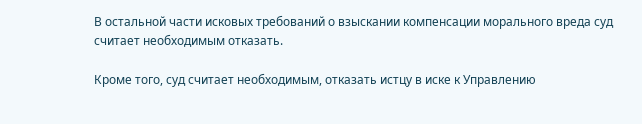В остальной части исковых требований о взыскании компенсации морального вреда суд считает необходимым отказать.

Кроме того, суд считает необходимым, отказать истцу в иске к Управлению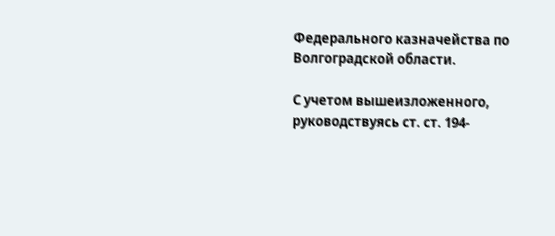Федерального казначейства по Волгоградской области.

С учетом вышеизложенного, руководствуясь ст. ст. 194-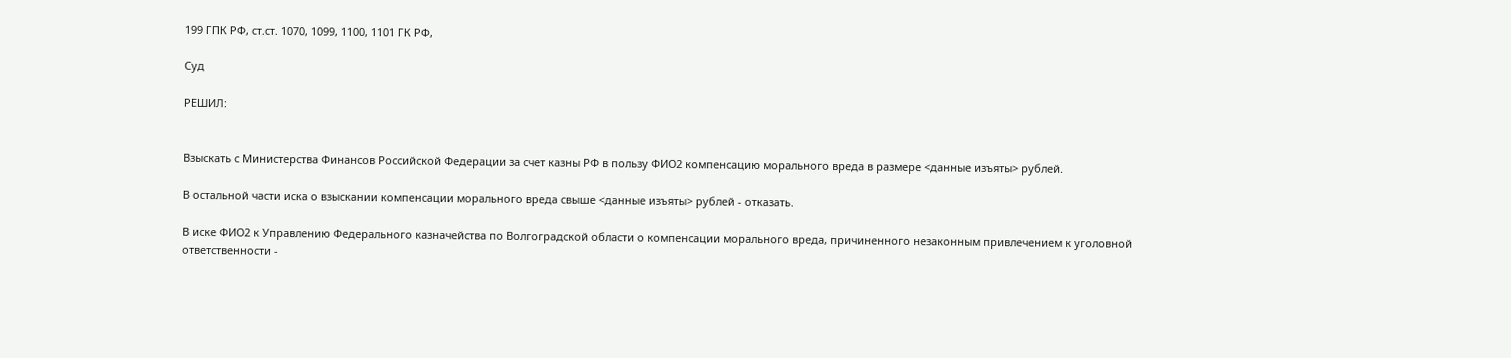199 ГПК РФ, ст.ст. 1070, 1099, 1100, 1101 ГК РФ,

Суд

РЕШИЛ:


Взыскать с Министерства Финансов Российской Федерации за счет казны РФ в пользу ФИО2 компенсацию морального вреда в размере <данные изъяты> рублей.

В остальной части иска о взыскании компенсации морального вреда свыше <данные изъяты> рублей - отказать.

В иске ФИО2 к Управлению Федерального казначейства по Волгоградской области о компенсации морального вреда, причиненного незаконным привлечением к уголовной ответственности -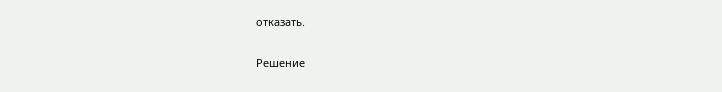отказать.

Решение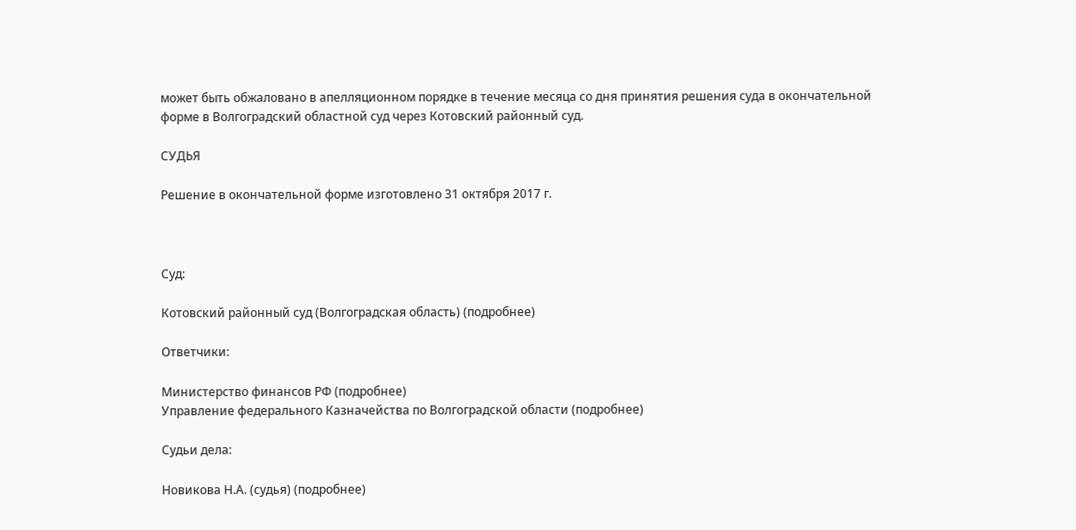может быть обжаловано в апелляционном порядке в течение месяца со дня принятия решения суда в окончательной форме в Волгоградский областной суд через Котовский районный суд.

СУДЬЯ

Решение в окончательной форме изготовлено 31 октября 2017 г.



Суд:

Котовский районный суд (Волгоградская область) (подробнее)

Ответчики:

Министерство финансов РФ (подробнее)
Управление федерального Казначейства по Волгоградской области (подробнее)

Судьи дела:

Новикова Н.А. (судья) (подробнее)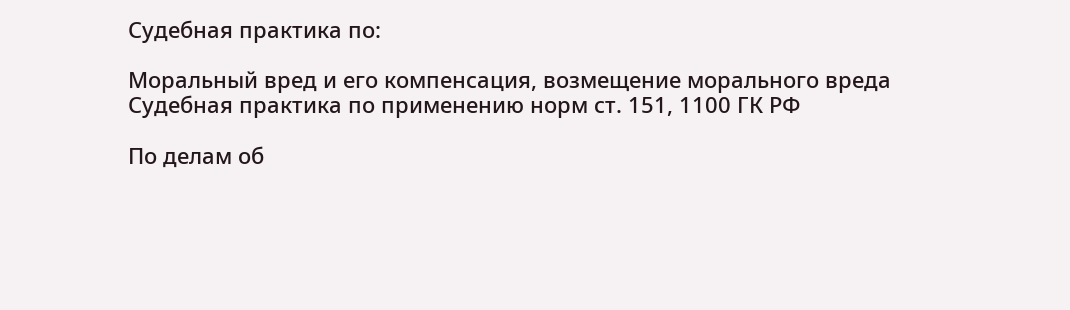Судебная практика по:

Моральный вред и его компенсация, возмещение морального вреда
Судебная практика по применению норм ст. 151, 1100 ГК РФ

По делам об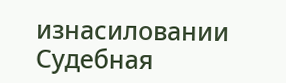изнасиловании
Судебная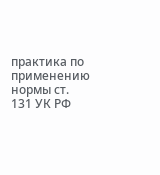практика по применению нормы ст. 131 УК РФ